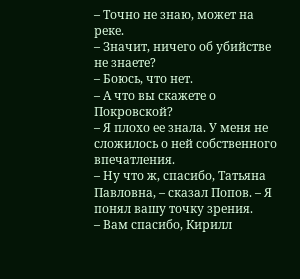– Точно не знаю, может на реке.
– Значит, ничего об убийстве не знаете?
– Боюсь, что нет.
– А что вы скажете о Покровской?
– Я плохо ее знала. У меня не сложилось о ней собственного впечатления.
– Ну что ж, спасибо, Татьяна Павловна, – сказал Попов. – Я понял вашу точку зрения.
– Вам спасибо, Кирилл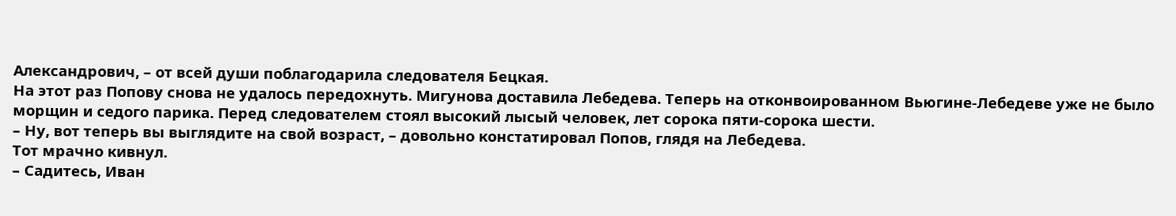Александрович, – от всей души поблагодарила следователя Бецкая.
На этот раз Попову снова не удалось передохнуть. Мигунова доставила Лебедева. Теперь на отконвоированном Вьюгине-Лебедеве уже не было морщин и седого парика. Перед следователем стоял высокий лысый человек, лет сорока пяти-сорока шести.
– Ну, вот теперь вы выглядите на свой возраст, – довольно констатировал Попов, глядя на Лебедева.
Тот мрачно кивнул.
– Садитесь, Иван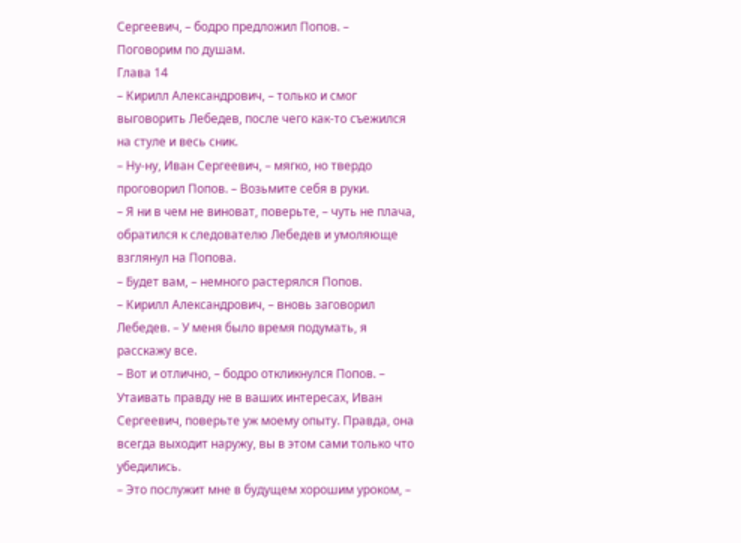Сергеевич, – бодро предложил Попов. – Поговорим по душам.
Глава 14
– Кирилл Александрович, – только и смог выговорить Лебедев, после чего как-то съежился на стуле и весь сник.
– Ну-ну, Иван Сергеевич, – мягко, но твердо проговорил Попов. – Возьмите себя в руки.
– Я ни в чем не виноват, поверьте, – чуть не плача, обратился к следователю Лебедев и умоляюще взглянул на Попова.
– Будет вам, – немного растерялся Попов.
– Кирилл Александрович, – вновь заговорил Лебедев. – У меня было время подумать, я расскажу все.
– Вот и отлично, – бодро откликнулся Попов. – Утаивать правду не в ваших интересах, Иван Сергеевич, поверьте уж моему опыту. Правда, она всегда выходит наружу, вы в этом сами только что убедились.
– Это послужит мне в будущем хорошим уроком, –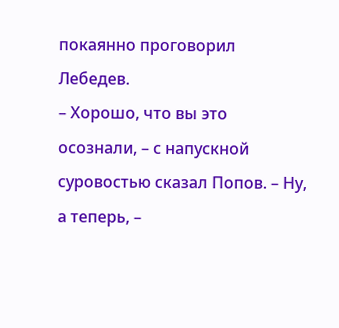покаянно проговорил Лебедев.
– Хорошо, что вы это осознали, – с напускной суровостью сказал Попов. – Ну, а теперь, –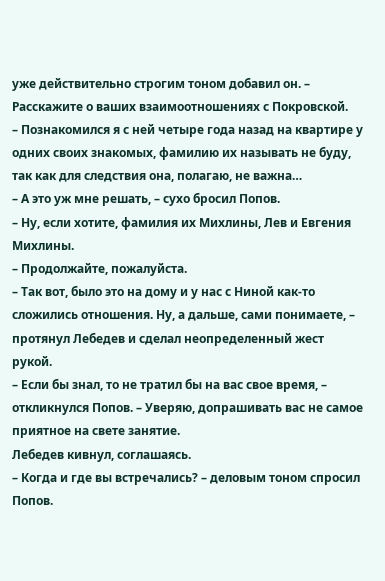уже действительно строгим тоном добавил он. – Расскажите о ваших взаимоотношениях с Покровской.
– Познакомился я с ней четыре года назад на квартире у одних своих знакомых, фамилию их называть не буду, так как для следствия она, полагаю, не важна…
– А это уж мне решать, – сухо бросил Попов.
– Ну, если хотите, фамилия их Михлины, Лев и Евгения Михлины.
– Продолжайте, пожалуйста.
– Так вот, было это на дому и у нас с Ниной как-то сложились отношения. Ну, а дальше, сами понимаете, – протянул Лебедев и сделал неопределенный жест рукой.
– Если бы знал, то не тратил бы на вас свое время, – откликнулся Попов. – Уверяю, допрашивать вас не самое приятное на свете занятие.
Лебедев кивнул, соглашаясь.
– Когда и где вы встречались? – деловым тоном спросил Попов.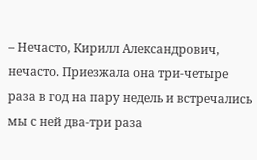– Нечасто, Кирилл Александрович, нечасто. Приезжала она три-четыре раза в год на пару недель и встречались мы с ней два-три раза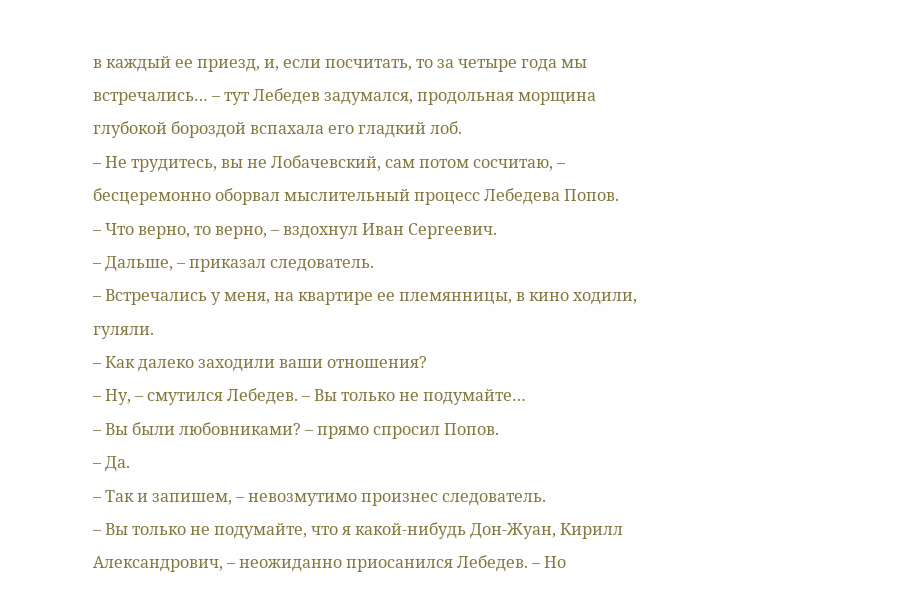в каждый ее приезд, и, если посчитать, то за четыре года мы встречались… – тут Лебедев задумался, продольная морщина глубокой бороздой вспахала его гладкий лоб.
– Не трудитесь, вы не Лобачевский, сам потом сосчитаю, – бесцеремонно оборвал мыслительный процесс Лебедева Попов.
– Что верно, то верно, – вздохнул Иван Сергеевич.
– Дальше, – приказал следователь.
– Встречались у меня, на квартире ее племянницы, в кино ходили, гуляли.
– Как далеко заходили ваши отношения?
– Ну, – смутился Лебедев. – Вы только не подумайте…
– Вы были любовниками? – прямо спросил Попов.
– Да.
– Так и запишем, – невозмутимо произнес следователь.
– Вы только не подумайте, что я какой-нибудь Дон-Жуан, Кирилл Александрович, – неожиданно приосанился Лебедев. – Но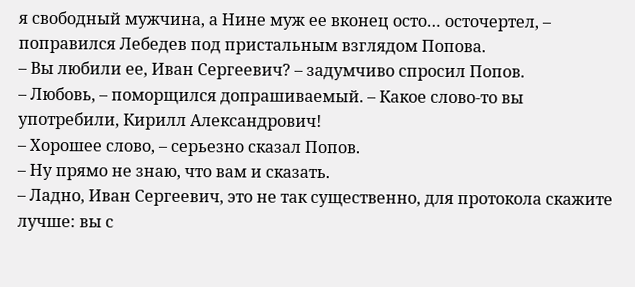я свободный мужчина, а Нине муж ее вконец осто… осточертел, – поправился Лебедев под пристальным взглядом Попова.
– Вы любили ее, Иван Сергеевич? – задумчиво спросил Попов.
– Любовь, – поморщился допрашиваемый. – Какое слово-то вы употребили, Кирилл Александрович!
– Хорошее слово, – серьезно сказал Попов.
– Ну прямо не знаю, что вам и сказать.
– Ладно, Иван Сергеевич, это не так существенно, для протокола скажите лучше: вы с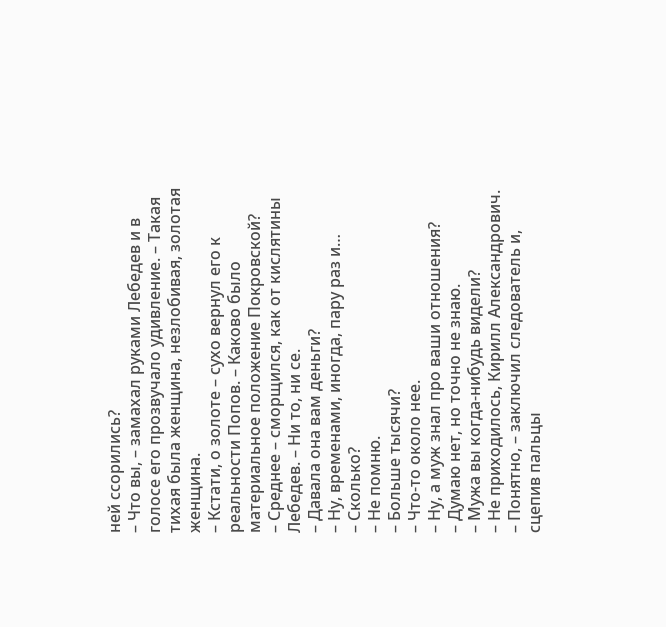ней ссорились?
– Что вы, – замахал руками Лебедев и в голосе его прозвучало удивление. – Такая тихая была женщина, незлобивая, золотая женщина.
– Кстати, о золоте – сухо вернул его к реальности Попов. – Каково было материальное положение Покровской?
– Среднее – сморщился, как от кислятины Лебедев. – Ни то, ни се.
– Давала она вам деньги?
– Ну, временами, иногда, пару раз и…
– Сколько?
– Не помню.
– Больше тысячи?
– Что-то около нее.
– Ну, а муж знал про ваши отношения?
– Думаю нет, но точно не знаю.
– Мужа вы когда-нибудь видели?
– Не приходилось, Кирилл Александрович.
– Понятно, – заключил следователь и, сцепив пальцы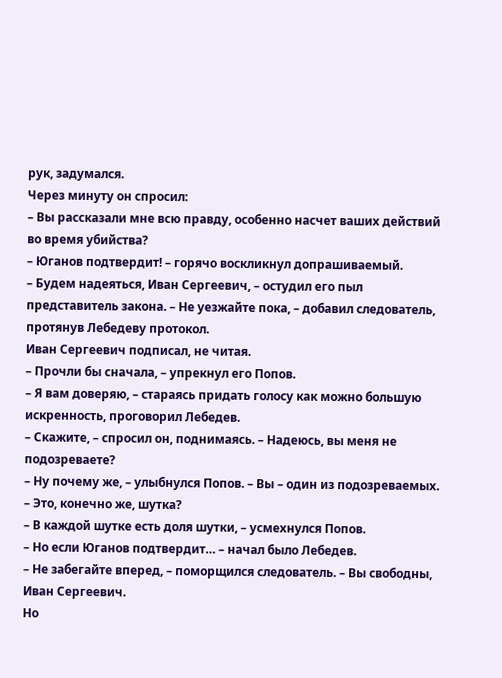рук, задумался.
Через минуту он спросил:
– Вы рассказали мне всю правду, особенно насчет ваших действий во время убийства?
– Юганов подтвердит! – горячо воскликнул допрашиваемый.
– Будем надеяться, Иван Сергеевич, – остудил его пыл представитель закона. – Не уезжайте пока, – добавил следователь, протянув Лебедеву протокол.
Иван Сергеевич подписал, не читая.
– Прочли бы сначала, – упрекнул его Попов.
– Я вам доверяю, – стараясь придать голосу как можно большую искренность, проговорил Лебедев.
– Скажите, – спросил он, поднимаясь. – Надеюсь, вы меня не подозреваете?
– Ну почему же, – улыбнулся Попов. – Вы – один из подозреваемых.
– Это, конечно же, шутка?
– В каждой шутке есть доля шутки, – усмехнулся Попов.
– Но если Юганов подтвердит… – начал было Лебедев.
– Не забегайте вперед, – поморщился следователь. – Вы свободны, Иван Сергеевич.
Но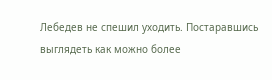Лебедев не спешил уходить. Постаравшись выглядеть как можно более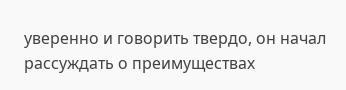уверенно и говорить твердо, он начал рассуждать о преимуществах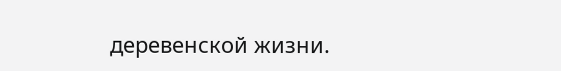деревенской жизни.